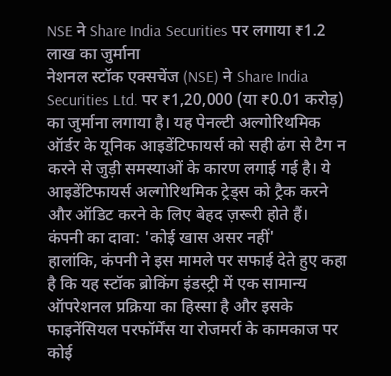NSE ने Share India Securities पर लगाया ₹1.2 लाख का जुर्माना
नेशनल स्टॉक एक्सचेंज (NSE) ने Share India Securities Ltd. पर ₹1,20,000 (या ₹0.01 करोड़) का जुर्माना लगाया है। यह पेनल्टी अल्गोरिथमिक ऑर्डर के यूनिक आइडेंटिफायर्स को सही ढंग से टैग न करने से जुड़ी समस्याओं के कारण लगाई गई है। ये आइडेंटिफायर्स अल्गोरिथमिक ट्रेड्स को ट्रैक करने और ऑडिट करने के लिए बेहद ज़रूरी होते हैं।
कंपनी का दावा: 'कोई खास असर नहीं'
हालांकि, कंपनी ने इस मामले पर सफाई देते हुए कहा है कि यह स्टॉक ब्रोकिंग इंडस्ट्री में एक सामान्य ऑपरेशनल प्रक्रिया का हिस्सा है और इसके फाइनेंसियल परफॉर्मेंस या रोजमर्रा के कामकाज पर कोई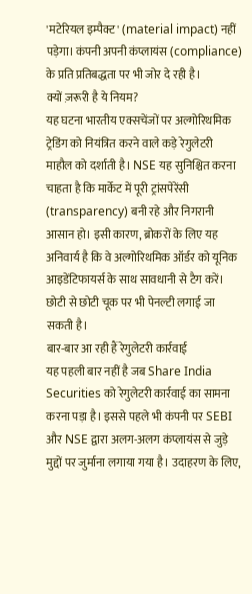'मटेरियल इम्पैक्ट' (material impact) नहीं पड़ेगा। कंपनी अपनी कंप्लायंस (compliance) के प्रति प्रतिबद्धता पर भी जोर दे रही है।
क्यों ज़रूरी है ये नियम?
यह घटना भारतीय एक्सचेंजों पर अल्गोरिथमिक ट्रेडिंग को नियंत्रित करने वाले कड़े रेगुलेटरी माहौल को दर्शाती है। NSE यह सुनिश्चित करना चाहता है कि मार्केट में पूरी ट्रांसपेरेंसी (transparency) बनी रहे और निगरानी आसान हो। इसी कारण, ब्रोकरों के लिए यह अनिवार्य है कि वे अल्गोरिथमिक ऑर्डर को यूनिक आइडेंटिफायर्स के साथ सावधानी से टैग करें। छोटी से छोटी चूक पर भी पेनल्टी लगाई जा सकती है।
बार-बार आ रही हैं रेगुलेटरी कार्रवाई
यह पहली बार नहीं है जब Share India Securities को रेगुलेटरी कार्रवाई का सामना करना पड़ा है। इससे पहले भी कंपनी पर SEBI और NSE द्वारा अलग-अलग कंप्लायंस से जुड़े मुद्दों पर जुर्माना लगाया गया है। उदाहरण के लिए,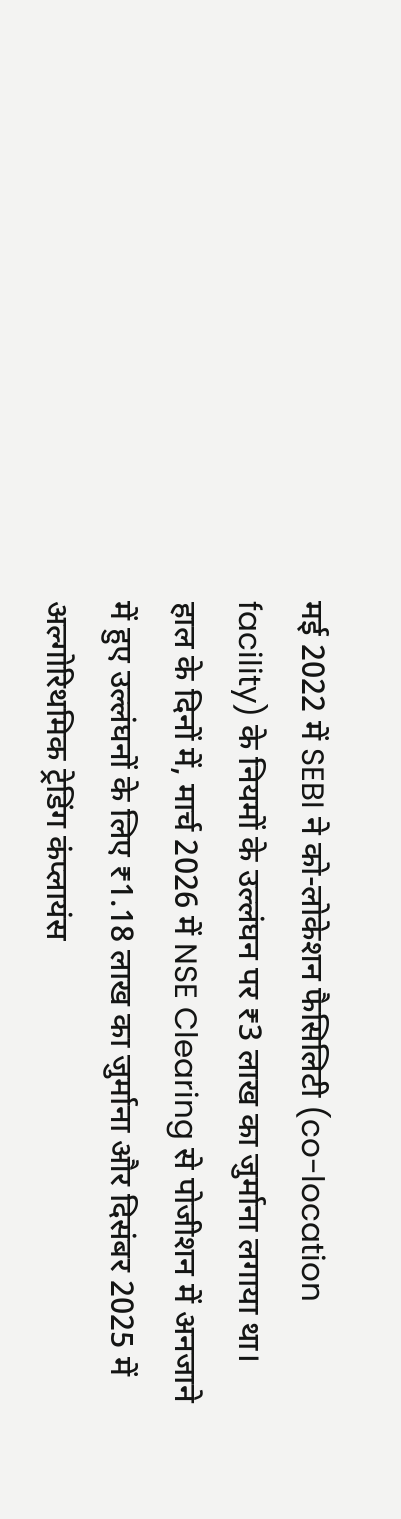मई 2022 में SEBI ने को-लोकेशन फैसिलिटी (co-location facility) के नियमों के उल्लंघन पर ₹3 लाख का जुर्माना लगाया था। हाल के दिनों में, मार्च 2026 में NSE Clearing से पोजीशन में अनजाने में हुए उल्लंघनों के लिए ₹1.18 लाख का जुर्माना और दिसंबर 2025 में अल्गोरिथमिक ट्रेडिंग कंप्लायंस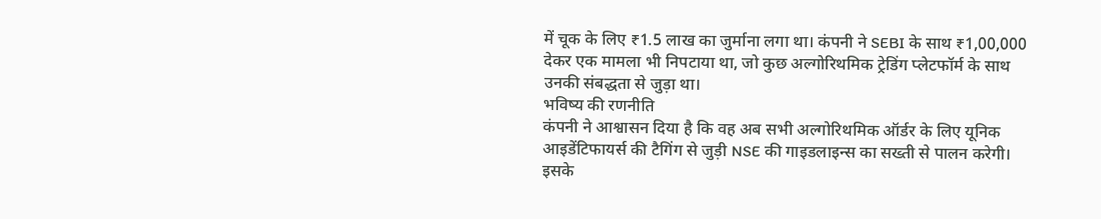में चूक के लिए ₹1.5 लाख का जुर्माना लगा था। कंपनी ने SEBI के साथ ₹1,00,000 देकर एक मामला भी निपटाया था, जो कुछ अल्गोरिथमिक ट्रेडिंग प्लेटफॉर्म के साथ उनकी संबद्धता से जुड़ा था।
भविष्य की रणनीति
कंपनी ने आश्वासन दिया है कि वह अब सभी अल्गोरिथमिक ऑर्डर के लिए यूनिक आइडेंटिफायर्स की टैगिंग से जुड़ी NSE की गाइडलाइन्स का सख्ती से पालन करेगी। इसके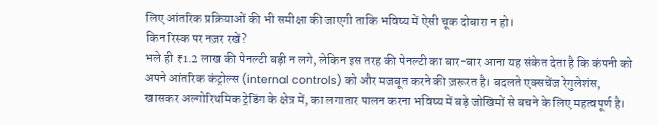लिए आंतरिक प्रक्रियाओं की भी समीक्षा की जाएगी ताकि भविष्य में ऐसी चूक दोबारा न हो।
किन रिस्क पर नज़र रखें?
भले ही ₹1.2 लाख की पेनल्टी बड़ी न लगे, लेकिन इस तरह की पेनल्टी का बार-बार आना यह संकेत देता है कि कंपनी को अपने आंतरिक कंट्रोल्स (internal controls) को और मजबूत करने की ज़रूरत है। बदलते एक्सचेंज रेगुलेशंस, खासकर अल्गोरिथमिक ट्रेडिंग के क्षेत्र में, का लगातार पालन करना भविष्य में बड़े जोखिमों से बचने के लिए महत्वपूर्ण है।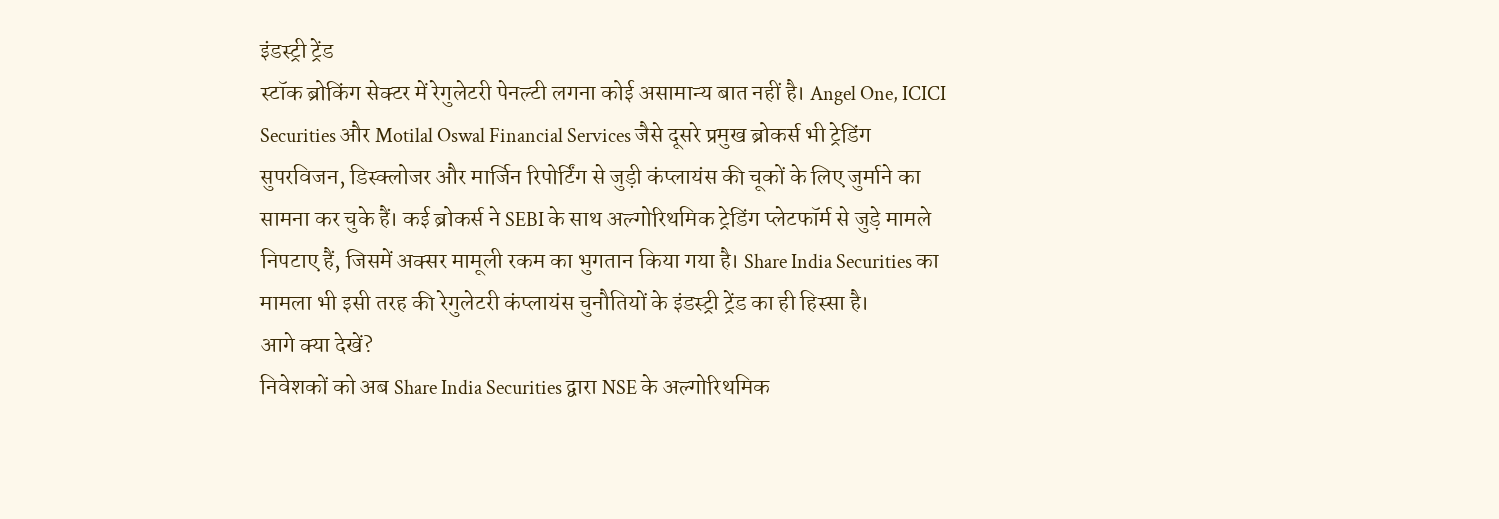इंडस्ट्री ट्रेंड
स्टॉक ब्रोकिंग सेक्टर में रेगुलेटरी पेनल्टी लगना कोई असामान्य बात नहीं है। Angel One, ICICI Securities और Motilal Oswal Financial Services जैसे दूसरे प्रमुख ब्रोकर्स भी ट्रेडिंग सुपरविजन, डिस्क्लोजर और मार्जिन रिपोर्टिंग से जुड़ी कंप्लायंस की चूकों के लिए जुर्माने का सामना कर चुके हैं। कई ब्रोकर्स ने SEBI के साथ अल्गोरिथमिक ट्रेडिंग प्लेटफॉर्म से जुड़े मामले निपटाए हैं, जिसमें अक्सर मामूली रकम का भुगतान किया गया है। Share India Securities का मामला भी इसी तरह की रेगुलेटरी कंप्लायंस चुनौतियों के इंडस्ट्री ट्रेंड का ही हिस्सा है।
आगे क्या देखें?
निवेशकों को अब Share India Securities द्वारा NSE के अल्गोरिथमिक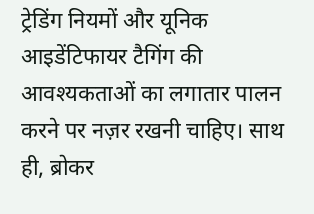ट्रेडिंग नियमों और यूनिक आइडेंटिफायर टैगिंग की आवश्यकताओं का लगातार पालन करने पर नज़र रखनी चाहिए। साथ ही, ब्रोकर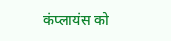कंप्लायंस को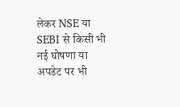लेकर NSE या SEBI से किसी भी नई घोषणा या अपडेट पर भी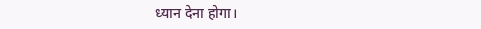ध्यान देना होगा।